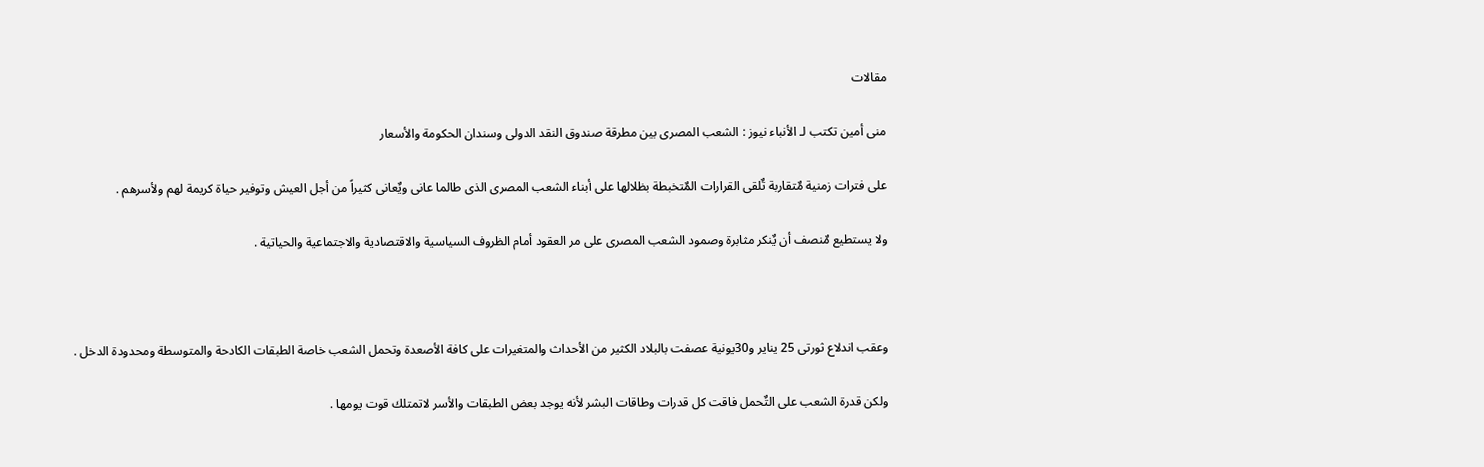مقالات

منى أمين تكتب لـ الأنباء نيوز : الشعب المصرى بين مطرقة صندوق النقد الدولى وسندان الحكومة والأسعار

على فترات زمنية مٌتقاربة تٌلقى القرارات المٌتخبطة بظلالها على أبناء الشعب المصرى الذى طالما عانى ويٌعانى كثيراً من أجل العيش وتوفير حياة كريمة لهم ولأسرهم .

ولا يستطيع مٌنصف أن يٌنكر مثابرة وصمود الشعب المصرى على مر العقود أمام الظروف السياسية والاقتصادية والاجتماعية والحياتية .



وعقب اندلاع ثورتى 25 يناير و30يونية عصفت بالبلاد الكثير من الأحداث والمتغيرات على كافة الأصعدة وتحمل الشعب خاصة الطبقات الكادحة والمتوسطة ومحدودة الدخل .

ولكن قدرة الشعب على التٌحمل فاقت كل قدرات وطاقات البشر لأنه يوجد بعض الطبقات والأسر لاتمتلك قوت يومها .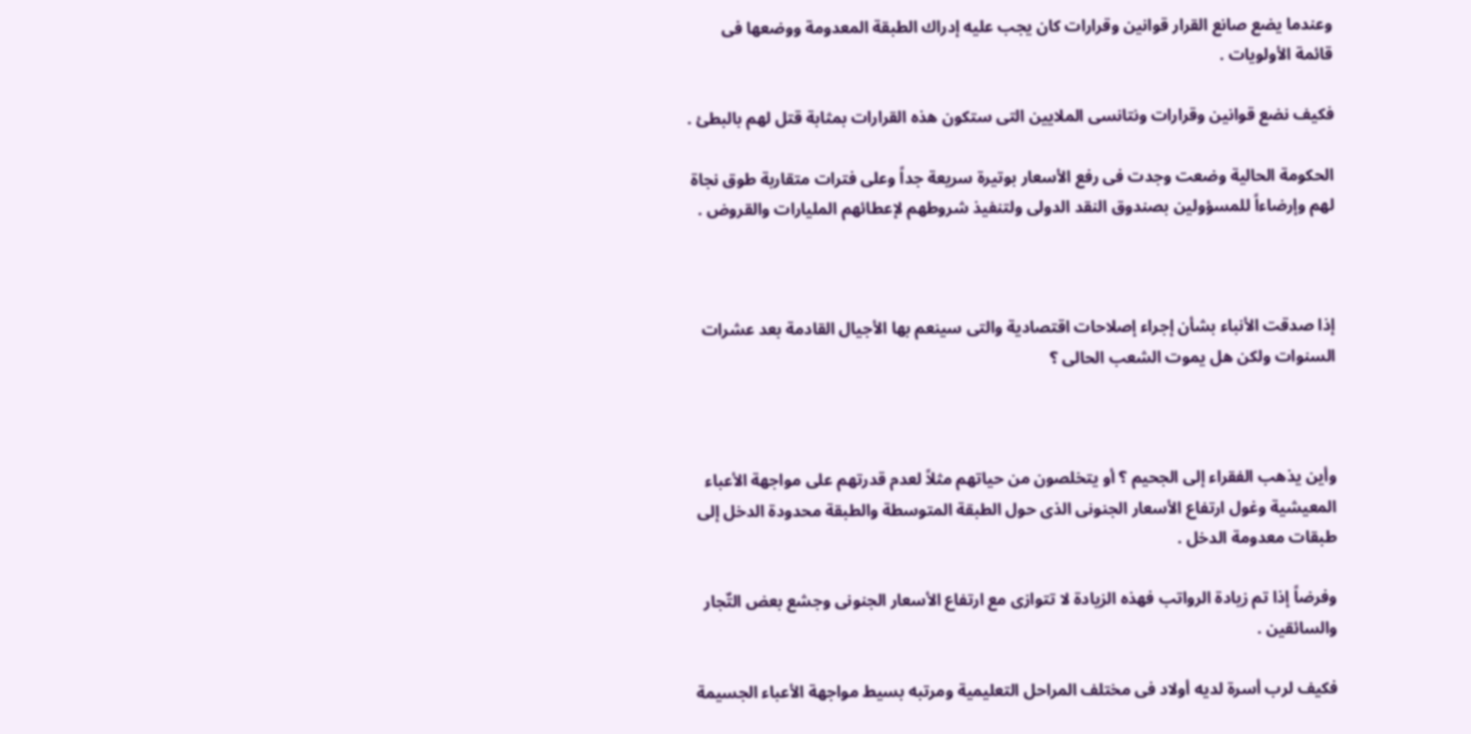وعندما يضع صانع القرار قوانين وقرارات كان يجب عليه إدراك الطبقة المعدومة ووضعها فى قائمة الأولويات .

فكيف نضع قوانين وقرارات ونتانسى الملايين التى ستكون هذه القرارات بمثابة قتل لهم بالبطئ .

الحكومة الحالية وضعت وجدت فى رفع الأسعار بوتيرة سريعة جداً وعلى فترات متقاربة طوق نجاة لهم وإرضاءاً للمسؤولين بصندوق النقد الدولى ولتنفيذ شروطهم لإعطائهم المليارات والقروض .



إذا صدقت الأنباء بشأن إجراء إصلاحات اقتصادية والتى سينعم بها الأجيال القادمة بعد عشرات السنوات ولكن هل يموت الشعب الحالى ؟



وأين يذهب الفقراء إلى الجحيم ؟ أو يتخلصون من حياتهم مثلاً لعدم قدرتهم على مواجهة الأعباء المعيشية وغول ارتفاع الأسعار الجنونى الذى حول الطبقة المتوسطة والطبقة محدودة الدخل إلى طبقات معدومة الدخل .

وفرضاً إذا تم زيادة الرواتب فهذه الزيادة لا تتوازى مع ارتفاع الأسعار الجنونى وجشع بعض التٌجار والسائقين .

فكيف لرب أسرة لديه أولاد فى مختلف المراحل التعليمية ومرتبه بسيط مواجهة الأعباء الجسيمة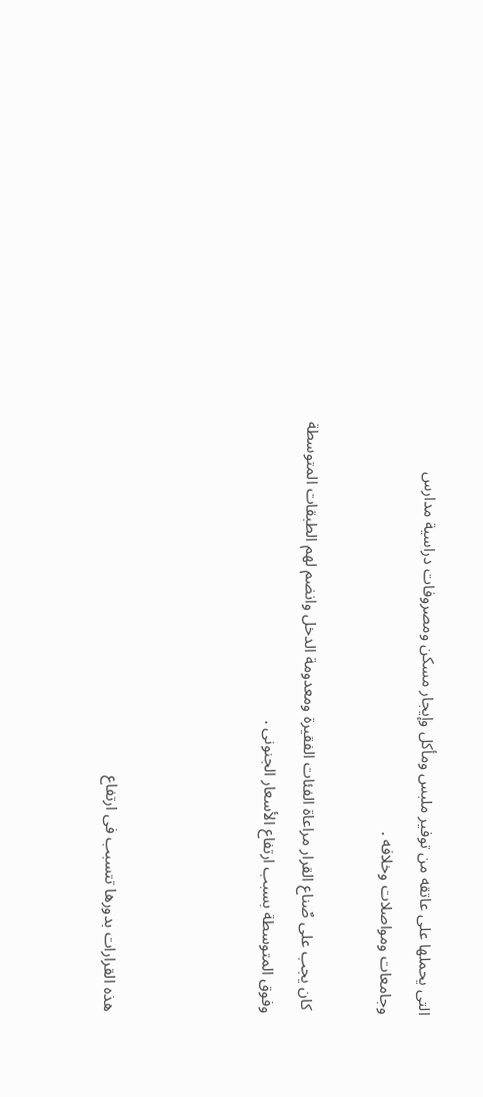التى يحملها على عاتقه من توفير ملبس ومأكل وإيجار مسكن ومصروفات دراسية مدارس وجامعات ومواصلات وخلافه .

 كان يجب على صٌناع القرار مراعاة الفئات الفقيرة ومعدومة الدخل وانضم لهم الطبقات المتوسطة وفوق المتوسطة بسبب ارتفاع الأسعار الجنونى .



هذه القرارات بدورها تتسبب فى ارتفاع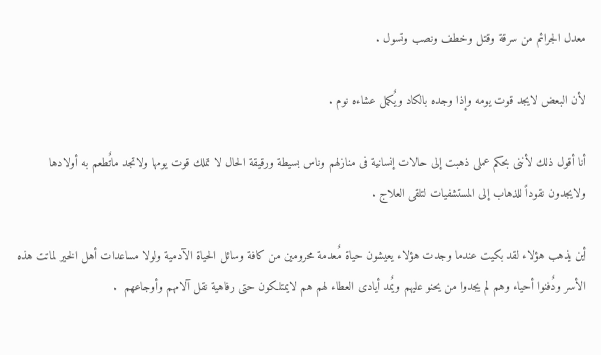معدل الجرائم من سرقة وقتل وخطف ونصب وتسول .

لأن البعض لايجد قوت يومه وإذا وجده بالكاد ويٌكمل عشاءه نوم .

أنا أقول ذلك لأننى بحكم عملى ذهبت إلى حالات إنسانية فى منازلهم وناس بسيطة ورقيقة الحال لا تملك قوت يومها ولاتجد ماتٌطعم به أولادها ولايجدون نقوداً للذهاب إلى المستشفيات لتلقى العلاج .

أين يذهب هؤلاء لقد بكيت عندما وجدت هؤلاء يعيشون حياة مٌعدمة محرومين من كافة وسائل الحياة الآدمية ولولا مساعدات أهل الخير لماتت هذه الأسر ودٌفنوا أحياء وهم لم يجدوا من يحنو عليهم ويٌمد أيادى العطاء لهم هم لايمتلكون حتى رفاهية نقل آلامهم وأوجاعهم  .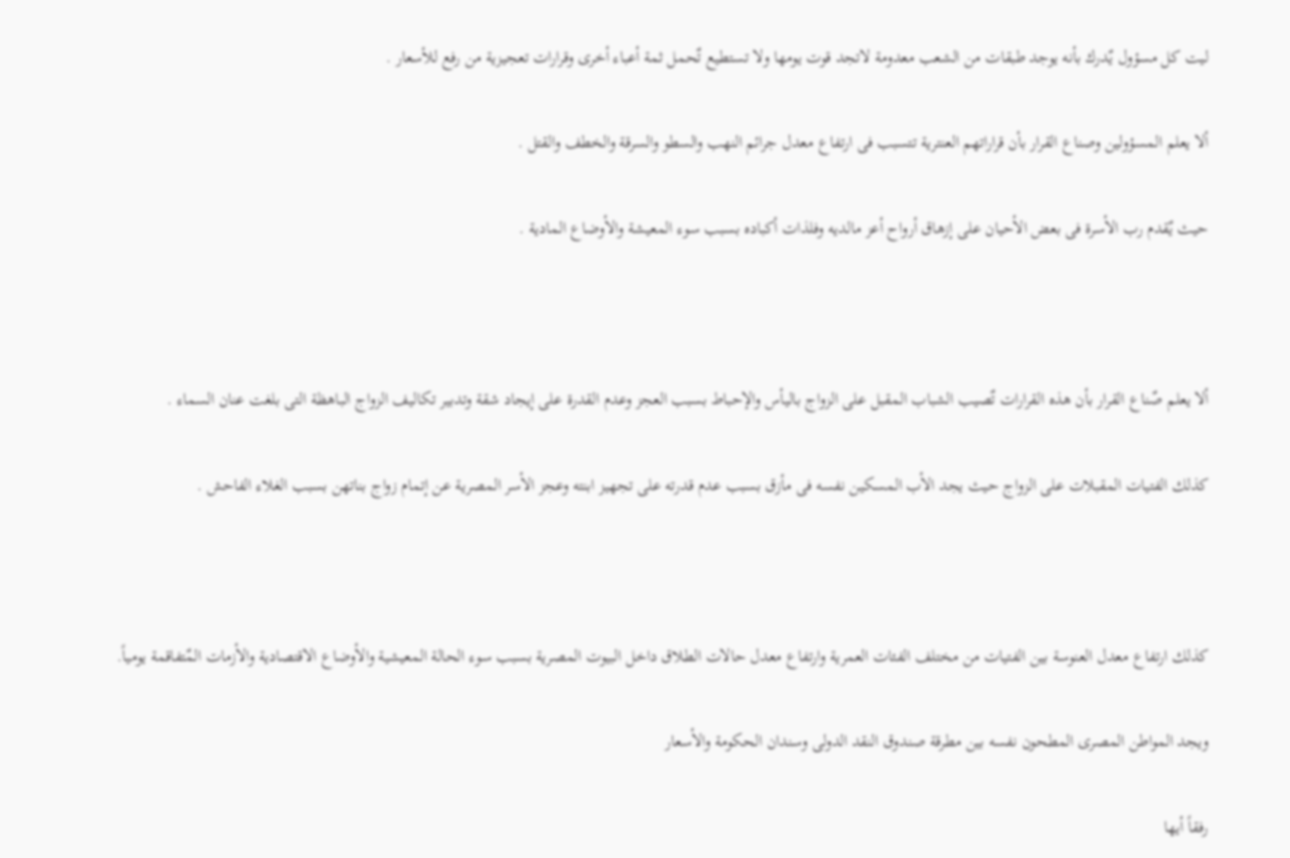ليت كل مسؤول يٌدرك بأنه يوجد طبقات من الشعب معدومة لاتجد قوت يومها ولا تستطيع تٌحمل ثمة أعباء أخرى وقرارات تعجيزية من رفع للأسعار .

ألا يعلم المسؤولين وصناع القرار بأن قراراتهم العنترية تتسبب فى ارتفاع معدل جرائم النهب والسطو والسرقة والخطف والقتل .

حيث يٌقدم رب الأسرة فى بعض الأحيان على إزهاق أرواح أعز مالديه وفلذات أكباده بسبب سوء المعيشة والأوضاع المادية .



ألا يعلم صٌناع القرار بأن هذه القرارات تٌصيب الشباب المقبل على الزواج باليأس والإحباط بسبب العجز وعدم القدرة على إيجاد شقة وتدبير تكاليف الزواج الباهظة التى بلغت عنان السماء .

كذلك الفتيات المقبلات على الزواج حيث يجد الأب المسكين نفسه فى مأزق بسبب عدم قدرته على تجهيز ابنته وعجز الأسر المصرية عن إتمام زواج بناتهن بسبب الغلاء الفاحش .



كذلك ارتفاع معدل العنوسة بين الفتيات من مختلف الفئات العمرية وارتفاع معدل حالات الطلاق داخل البيوت المصرية بسبب سوء الحالة المعيشية والأوضاع الاقتصادية والأزمات المٌتفاقمة يومياً.

ويجد المواطن المصرى المطحون نفسه بين مطرقة صندوق النقد الدولى وسندان الحكومة والأسعار

رفقاً أيها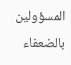المسؤولين بالضعفاء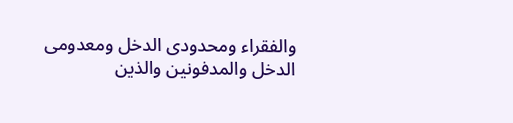والفقراء ومحدودى الدخل ومعدومى الدخل والمدفونين والذين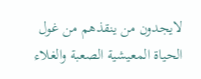لايجدون من ينقذهم من غول الحياة المعيشية الصعبة والغلاء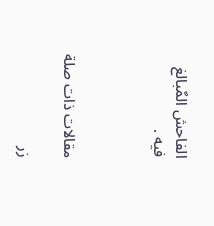الفاحش المٌبالغ فيه .



مقالات ذات صلة

زر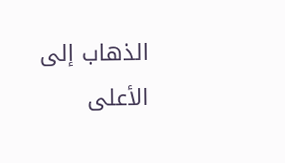الذهاب إلى الأعلى